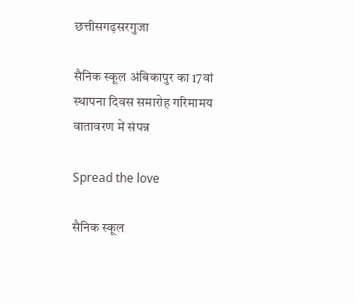छत्तीसगढ़सरगुजा

सैनिक स्कूल अंबिकापुर का 17वां स्थापना दिवस समारोह गरिमामय वातावरण में संपन्न

Spread the love

सैनिक स्कूल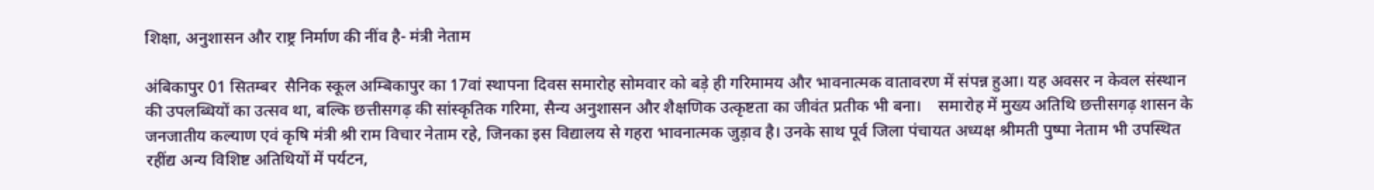शिक्षा, अनुशासन और राष्ट्र निर्माण की नींव है- मंत्री नेताम

अंबिकापुर 01 सितम्बर  सैनिक स्कूल अम्बिकापुर का 17वां स्थापना दिवस समारोह सोमवार को बड़े ही गरिमामय और भावनात्मक वातावरण में संपन्न हुआ। यह अवसर न केवल संस्थान की उपलब्धियों का उत्सव था, बल्कि छत्तीसगढ़ की सांस्कृतिक गरिमा, सैन्य अनुशासन और शैक्षणिक उत्कृष्टता का जीवंत प्रतीक भी बना।    समारोह में मुख्य अतिथि छत्तीसगढ़ शासन के जनजातीय कल्याण एवं कृषि मंत्री श्री राम विचार नेताम रहे, जिनका इस विद्यालय से गहरा भावनात्मक जुड़ाव है। उनके साथ पूर्व जिला पंचायत अध्यक्ष श्रीमती पुष्पा नेताम भी उपस्थित रहींद्य अन्य विशिष्ट अतिथियों में पर्यटन,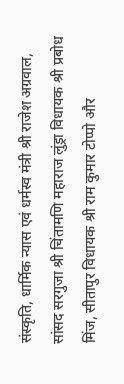संस्कृति, धार्मिक न्यास एवं धर्मस्व मंत्री श्री राजेश अग्रवाल, सांसद सरगुजा श्री चिंतामणि महाराज लुंड्रा विधायक श्री प्रबोध मिंज, सीतापुर विधायक श्री राम कुमार टोप्पो और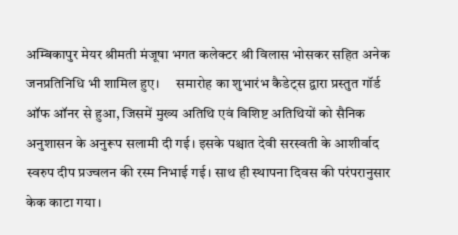अम्बिकापुर मेयर श्रीमती मंजूषा भगत कलेक्टर श्री विलास भोसकर सहित अनेक जनप्रतिनिधि भी शामिल हुए।     समारोह का शुभारंभ कैडेट्स द्वारा प्रस्तुत गॉर्ड ऑफ ऑनर से हुआ, जिसमें मुख्य अतिथि एवं विशिष्ट अतिथियों को सैनिक अनुशासन के अनुरूप सलामी दी गई। इसके पश्चात देवी सरस्वती के आशीर्वाद स्वरुप दीप प्रज्वलन की रस्म निभाई गई। साथ ही स्थापना दिवस की परंपरानुसार केक काटा गया ।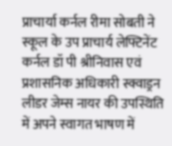प्राचार्या कर्नल रीमा सोबती ने स्कूल के उप प्राचार्य लेफ्टिनेंट कर्नल डॉ पी श्रीनिवास एवं प्रशासनिक अधिकारी स्क्वाड्रन लीडर जेम्स नायर की उपस्थिति में अपने स्वागत भाषण में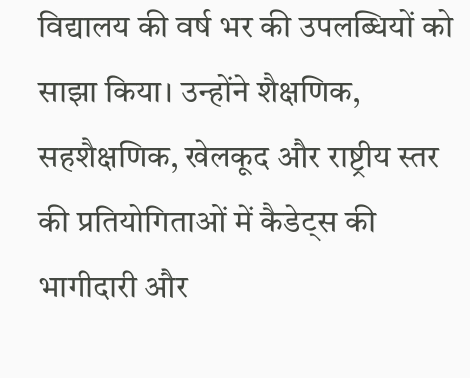विद्यालय की वर्ष भर की उपलब्धियों को साझा किया। उन्होंने शैक्षणिक, सहशैक्षणिक, खेलकूद और राष्ट्रीय स्तर की प्रतियोगिताओं में कैडेट्स की भागीदारी और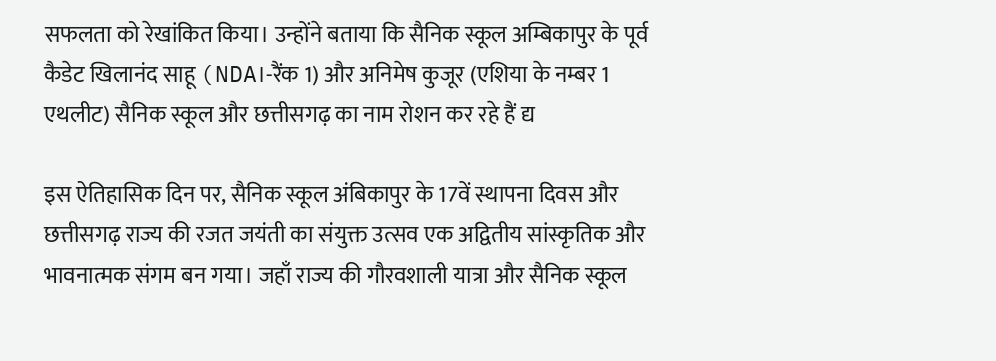सफलता को रेखांकित किया। उन्होंने बताया कि सैनिक स्कूल अम्बिकापुर के पूर्व कैडेट खिलानंद साहू (NDA।-रैंक 1) और अनिमेष कुजूर (एशिया के नम्बर 1 एथलीट) सैनिक स्कूल और छत्तीसगढ़ का नाम रोशन कर रहे हैं द्य

इस ऐतिहासिक दिन पर, सैनिक स्कूल अंबिकापुर के 17वें स्थापना दिवस और छत्तीसगढ़ राज्य की रजत जयंती का संयुक्त उत्सव एक अद्वितीय सांस्कृतिक और भावनात्मक संगम बन गया। जहाँ राज्य की गौरवशाली यात्रा और सैनिक स्कूल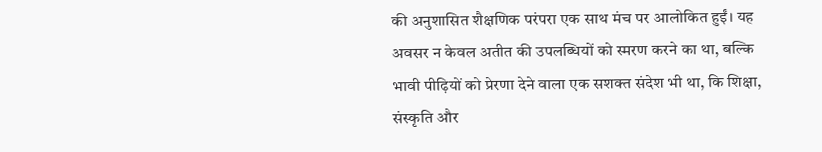की अनुशासित शैक्षणिक परंपरा एक साथ मंच पर आलोकित हुईं। यह अवसर न केवल अतीत की उपलब्धियों को स्मरण करने का था, बल्कि भावी पीढ़ियों को प्रेरणा देने वाला एक सशक्त संदेश भी था, कि शिक्षा, संस्कृति और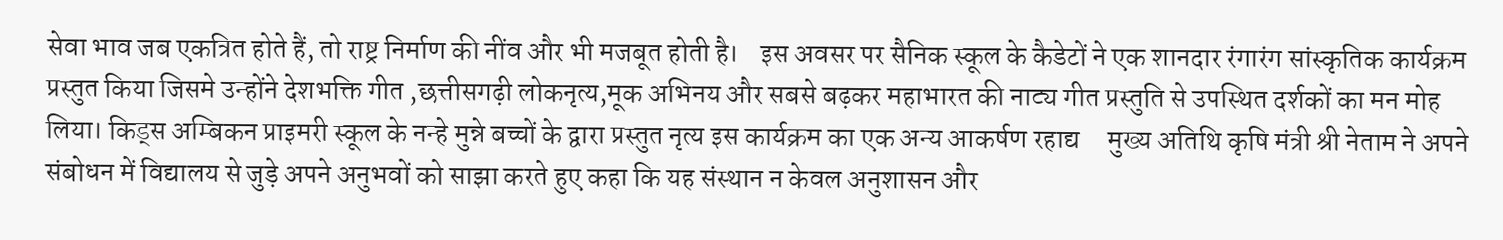सेवा भाव जब एकत्रित होते हैं, तो राष्ट्र निर्माण की नींव और भी मजबूत होती है।    इस अवसर पर सैनिक स्कूल के कैडेटों ने एक शानदार रंगारंग सांस्कृतिक कार्यक्रम प्रस्तुत किया जिसमे उन्होंने देशभक्ति गीत ,छत्तीसगढ़ी लोकनृत्य,मूक अभिनय और सबसे बढ़कर महाभारत की नाट्य गीत प्रस्तुति से उपस्थित दर्शकों का मन मोह लिया। किड्स अम्बिकन प्राइमरी स्कूल के नन्हे मुन्ने बच्चों के द्वारा प्रस्तुत नृत्य इस कार्यक्रम का एक अन्य आकर्षण रहाद्य     मुख्य अतिथि कृषि मंत्री श्री नेताम ने अपने संबोधन में विद्यालय से जुड़े अपने अनुभवों को साझा करते हुए कहा कि यह संस्थान न केवल अनुशासन और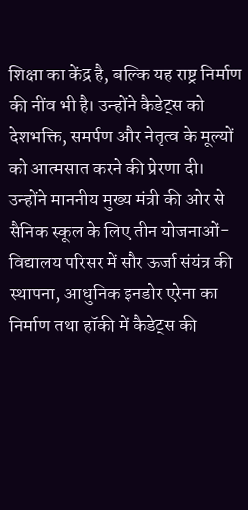शिक्षा का केंद्र है, बल्कि यह राष्ट्र निर्माण की नींव भी है। उन्होंने कैडेट्स को देशभक्ति, समर्पण और नेतृत्व के मूल्यों को आत्मसात करने की प्रेरणा दी। उन्होंने माननीय मुख्य मंत्री की ओर से सैनिक स्कूल के लिए तीन योजनाओं- विद्यालय परिसर में सौर ऊर्जा संयंत्र की स्थापना, आधुनिक इनडोर एरेना का निर्माण तथा हॉकी में कैडेट्स की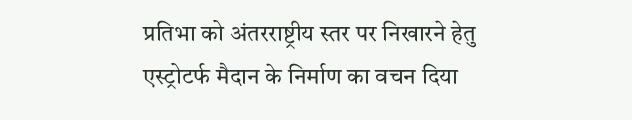प्रतिभा को अंतरराष्ट्रीय स्तर पर निखारने हेतु एस्ट्रोटर्फ मैदान के निर्माण का वचन दिया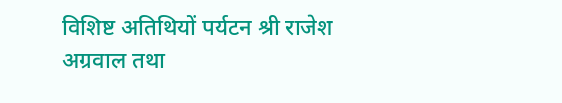विशिष्ट अतिथियों पर्यटन श्री राजेश अग्रवाल तथा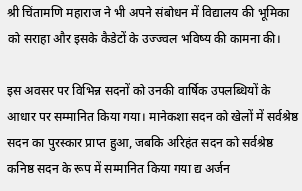श्री चिंतामणि महाराज ने भी अपने संबोधन में विद्यालय की भूमिका को सराहा और इसके कैडेटों के उज्ज्वल भविष्य की कामना की।

इस अवसर पर विभिन्न सदनों को उनकी वार्षिक उपलब्धियों के आधार पर सम्मानित किया गया। मानेकशा सदन को खेलों में सर्वश्रेष्ठ सदन का पुरस्कार प्राप्त हुआ, जबकि अरिहंत सदन को सर्वश्रेष्ठ कनिष्ठ सदन के रूप में सम्मानित किया गया द्य अर्जन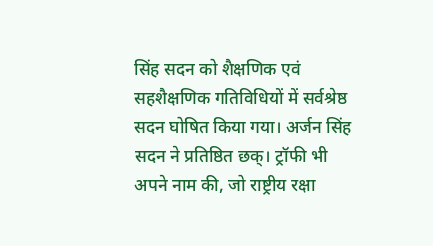सिंह सदन को शैक्षणिक एवं सहशैक्षणिक गतिविधियों में सर्वश्रेष्ठ सदन घोषित किया गया। अर्जन सिंह सदन ने प्रतिष्ठित छक्। ट्रॉफी भी अपने नाम की, जो राष्ट्रीय रक्षा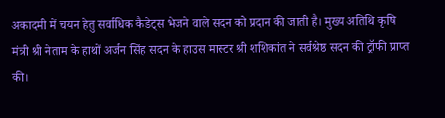अकादमी में चयन हेतु सर्वाधिक कैडेट्स भेजने वाले सदन को प्रदान की जाती है। मुख्य अतिथि कृषि मंत्री श्री नेताम के हाथों अर्जन सिंह सदन के हाउस मास्टर श्री शशिकांत ने सर्वश्रेष्ठ सदन की ट्रॉफी प्राप्त की।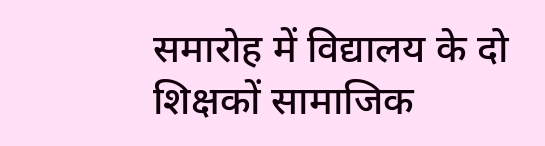समारोह में विद्यालय के दो शिक्षकों सामाजिक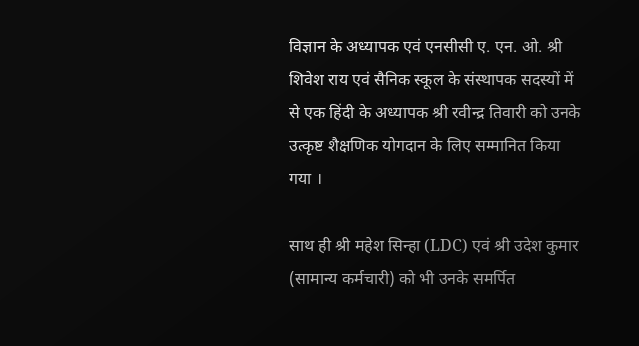विज्ञान के अध्यापक एवं एनसीसी ए. एन. ओ. श्री शिवेश राय एवं सैनिक स्कूल के संस्थापक सदस्यों में से एक हिंदी के अध्यापक श्री रवीन्द्र तिवारी को उनके उत्कृष्ट शैक्षणिक योगदान के लिए सम्मानित किया गया ।

साथ ही श्री महेश सिन्हा (LDC) एवं श्री उदेश कुमार (सामान्य कर्मचारी) को भी उनके समर्पित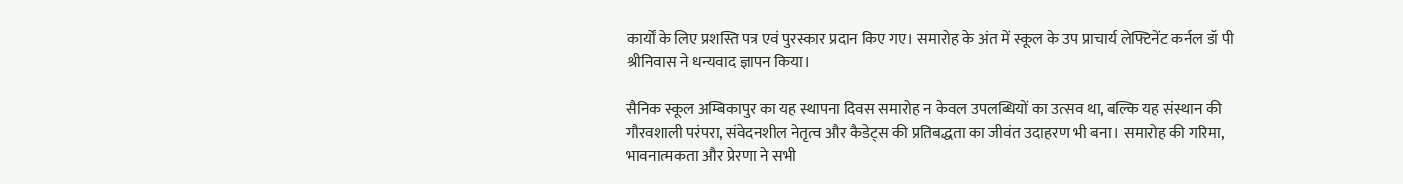कार्यों के लिए प्रशस्ति पत्र एवं पुरस्कार प्रदान किए गए। समारोह के अंत में स्कूल के उप प्राचार्य लेफ्टिनेंट कर्नल डॉ पी श्रीनिवास ने धन्यवाद ज्ञापन किया।

सैनिक स्कूल अम्बिकापुर का यह स्थापना दिवस समारोह न केवल उपलब्धियों का उत्सव था, बल्कि यह संस्थान की गौरवशाली परंपरा, संवेदनशील नेतृत्व और कैडेट्स की प्रतिबद्धता का जीवंत उदाहरण भी बना। समारोह की गरिमा, भावनात्मकता और प्रेरणा ने सभी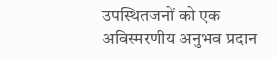उपस्थितजनों को एक अविस्मरणीय अनुभव प्रदान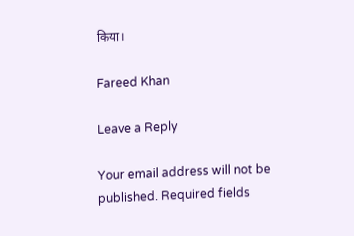किया।

Fareed Khan

Leave a Reply

Your email address will not be published. Required fields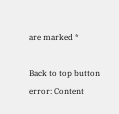are marked *

Back to top button
error: Content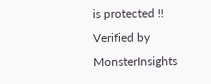is protected !!
Verified by MonsterInsights